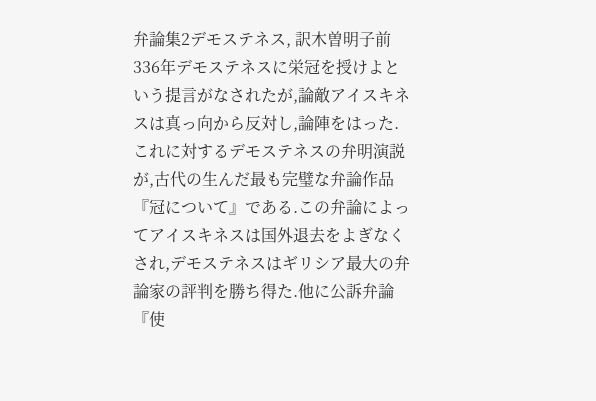弁論集2デモステネス, 訳木曽明子前336年デモステネスに栄冠を授けよという提言がなされたが,論敵アイスキネスは真っ向から反対し,論陣をはった.これに対するデモステネスの弁明演説が,古代の生んだ最も完璧な弁論作品『冠について』である.この弁論によってアイスキネスは国外退去をよぎなくされ,デモステネスはギリシア最大の弁論家の評判を勝ち得た.他に公訴弁論『使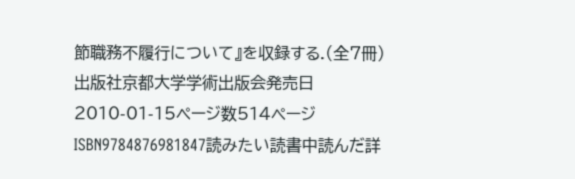節職務不履行について』を収録する.(全7冊)出版社京都大学学術出版会発売日2010-01-15ページ数514ページISBN9784876981847読みたい読書中読んだ詳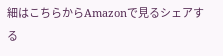細はこちらからAmazonで見るシェアする